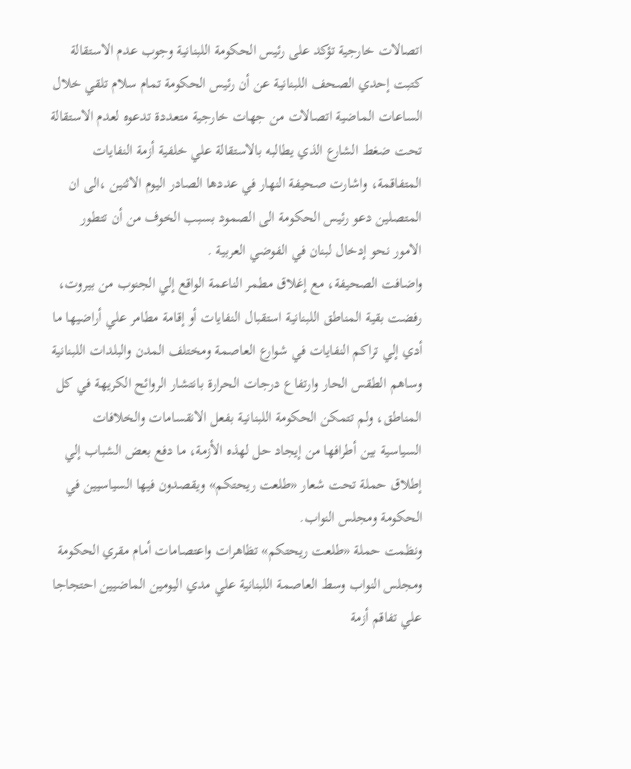اتصالات خارجية تؤكد على رئيس الحكومة اللبنانية وجوب عدم الاستقالة
كتبت إحدي الصحف اللبنانية عن أن رئيس الحكومة تمام سلام تلقي خلال الساعات الماضية اتصالات من جهات خارجية متعددة تدعوه لعدم الاستقالة تحت ضغط الشارع الذي يطالبه بالاستقالة علي خلفية أزمة النفايات المتفاقمة، واشارت صحيفة النهار في عددها الصادر اليوم الاثنين ،الى ان المتصلين دعو رئيس الحكومة الى الصمود بسبب الخوف من أن تتطور الامور نحو إدخال لبنان في الفوضي العربية .
واضافت الصحيفة، مع إغلاق مطمر الناعمة الواقع إلي الجنوب من بيروت، رفضت بقية المناطق اللبنانية استقبال النفايات أو إقامة مطامر علي أراضيها ما أدي إلي تراكم النفايات في شوارع العاصمة ومختلف المدن والبلدات اللبنانية وساهم الطقس الحار وارتفاع درجات الحرارة بانتشار الروائح الكريهة في كل المناطق، ولم تتمكن الحكومة اللبنانية بفعل الانقسامات والخلافات السياسية بين أطرافها من إيجاد حل لهذه الأزمة، ما دفع بعض الشباب إلي إطلاق حملة تحت شعار «طلعت ريحتكم» ويقصدون فيها السياسيين في الحكومة ومجلس النواب.
ونظمت حملة «طلعت ريحتكم» تظاهرات واعتصامات أمام مقري الحكومة ومجلس النواب وسط العاصمة اللبنانية علي مدي اليومين الماضيين احتجاجا علي تفاقم أزمة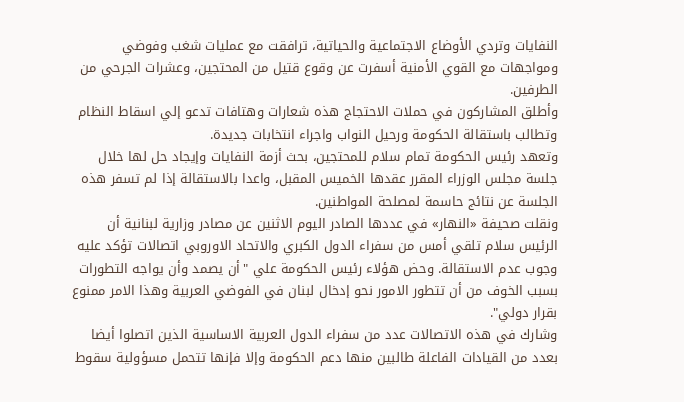النفايات وتردي الأوضاع الاجتماعية والحياتية، ترافقت مع عمليات شغب وفوضي ومواجهات مع القوي الأمنية أسفرت عن وقوع قتيل من المحتجين، وعشرات الجرحي من الطرفين.
وأطلق المشاركون في حملات الاحتجاج هذه شعارات وهتافات تدعو إلي اسقاط النظام وتطالب باستقالة الحكومة ورحيل النواب واجراء انتخابات جديدة.
وتعهد رئيس الحكومة تمام سلام للمحتجين، بحث أزمة النفايات وإيجاد حل لها خلال جلسة مجلس الوزراء المقرر عقدها الخميس المقبل، واعدا بالاستقالة إذا لم تسفر هذه الجلسة عن نتائج حاسمة لمصلحة المواطنين.
ونقلت صحيفة «النهار» في عددها الصادر اليوم الاثنين عن مصادر وزارية لبنانية أن الرئيس سلام تلقي أمس من سفراء الدول الكبري والاتحاد الاوروبي اتصالات تؤكد عليه وجوب عدم الاستقالة. وحض هؤلاء رئيس الحكومة علي "أن يصمد وأن يواجه التطورات بسبب الخوف من أن تتطور الامور نحو إدخال لبنان في الفوضي العربية وهذا الامر ممنوع بقرار دولي".
وشارك في هذه الاتصالات عدد من سفراء الدول العربية الاساسية الذين اتصلوا أيضا بعدد من القيادات الفاعلة طالبين منها دعم الحكومة وإلا فإنها تتحمل مسؤولية سقوط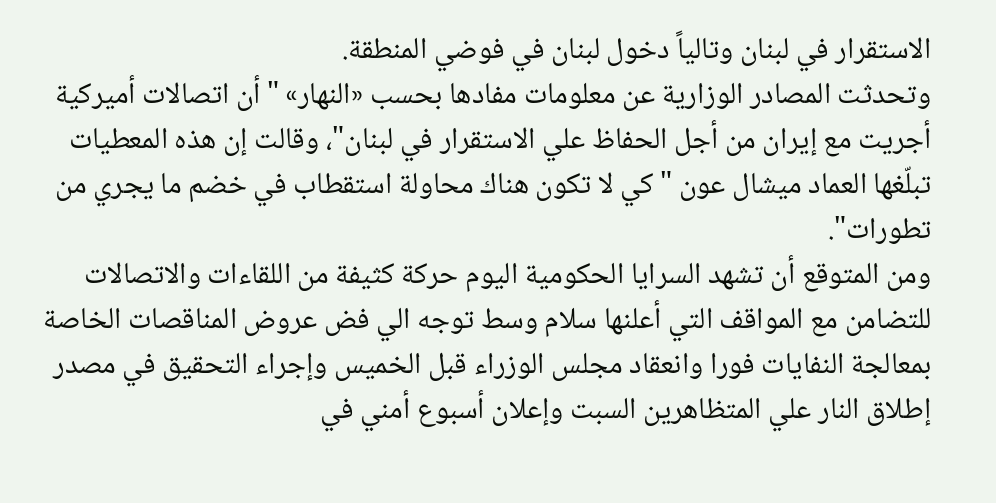الاستقرار في لبنان وتالياً دخول لبنان في فوضي المنطقة.
وتحدثت المصادر الوزارية عن معلومات مفادها بحسب «النهار» "أن اتصالات أميركية أجريت مع إيران من أجل الحفاظ علي الاستقرار في لبنان"، وقالت إن هذه المعطيات تبلّغها العماد ميشال عون "كي لا تكون هناك محاولة استقطاب في خضم ما يجري من تطورات".
ومن المتوقع أن تشهد السرايا الحكومية اليوم حركة كثيفة من اللقاءات والاتصالات للتضامن مع المواقف التي أعلنها سلام وسط توجه الي فض عروض المناقصات الخاصة بمعالجة النفايات فورا وانعقاد مجلس الوزراء قبل الخميس وإجراء التحقيق في مصدر إطلاق النار علي المتظاهرين السبت وإعلان أسبوع أمني في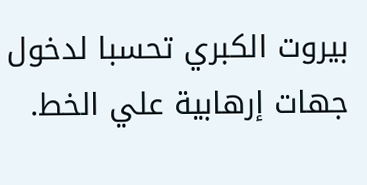بيروت الكبري تحسبا لدخول جهات إرهابية علي الخط.